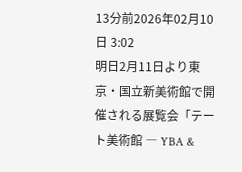13分前2026年02月10日 3:02
明日2月11日より東京・国立新美術館で開催される展覧会「テート美術館 ― YBA &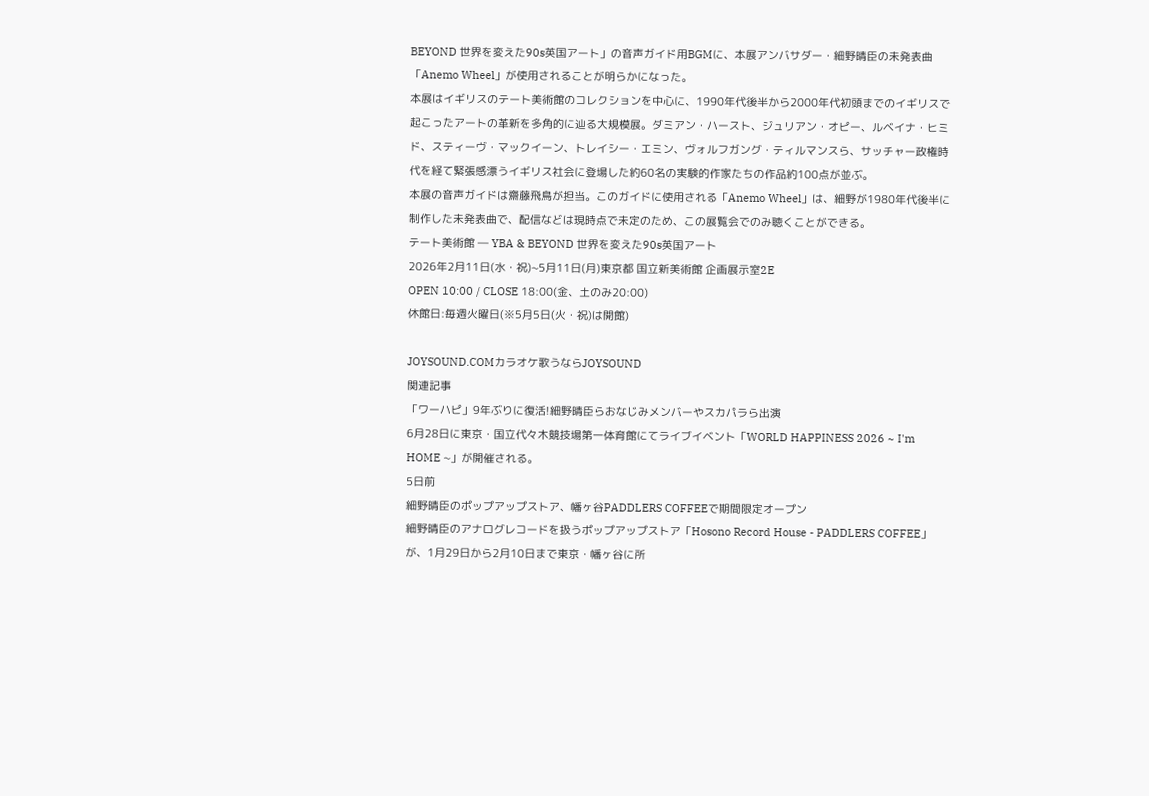BEYOND 世界を変えた90s英国アート」の音声ガイド用BGMに、本展アンバサダー・細野晴臣の未発表曲「Anemo Wheel」が使用されることが明らかになった。
本展はイギリスのテート美術館のコレクションを中心に、1990年代後半から2000年代初頭までのイギリスで起こったアートの革新を多角的に辿る大規模展。ダミアン・ハースト、ジュリアン・オピー、ルベイナ・ヒミド、スティーヴ・マックイーン、トレイシー・エミン、ヴォルフガング・ティルマンスら、サッチャー政権時代を経て緊張感漂うイギリス社会に登場した約60名の実験的作家たちの作品約100点が並ぶ。
本展の音声ガイドは齋藤飛鳥が担当。このガイドに使用される「Anemo Wheel」は、細野が1980年代後半に制作した未発表曲で、配信などは現時点で未定のため、この展覧会でのみ聴くことができる。
テート美術館 ― YBA & BEYOND 世界を変えた90s英国アート
2026年2月11日(水・祝)~5月11日(月)東京都 国立新美術館 企画展示室2E
OPEN 10:00 / CLOSE 18:00(金、土のみ20:00)
休館日:毎週火曜日(※5月5日(火・祝)は開館)

JOYSOUND.COMカラオケ歌うならJOYSOUND
関連記事
「ワーハピ」9年ぶりに復活!細野晴臣らおなじみメンバーやスカパラら出演
6月28日に東京・国立代々木競技場第一体育館にてライブイベント「WORLD HAPPINESS 2026 ~ I'm HOME ~」が開催される。
5日前
細野晴臣のポップアップストア、幡ヶ谷PADDLERS COFFEEで期間限定オープン
細野晴臣のアナログレコードを扱うポップアップストア「Hosono Record House - PADDLERS COFFEE」が、1月29日から2月10日まで東京・幡ヶ谷に所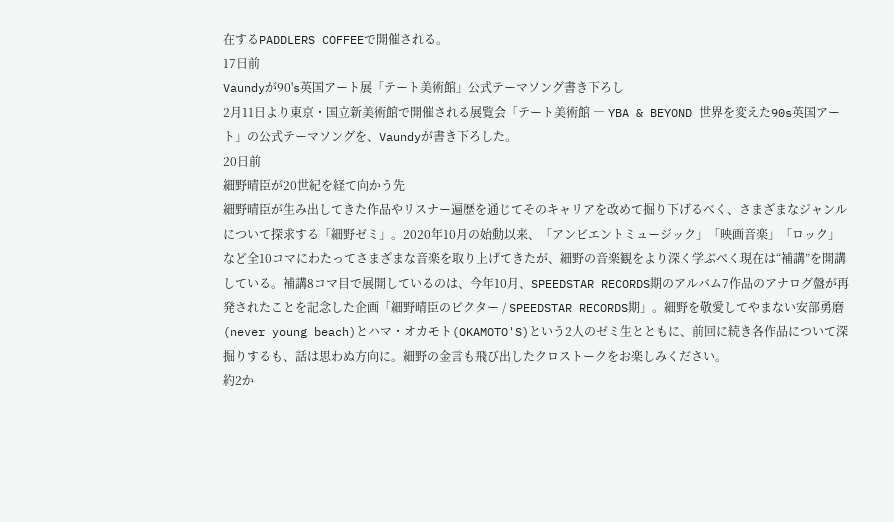在するPADDLERS COFFEEで開催される。
17日前
Vaundyが90's英国アート展「テート美術館」公式テーマソング書き下ろし
2月11日より東京・国立新美術館で開催される展覧会「テート美術館 ― YBA & BEYOND 世界を変えた90s英国アート」の公式テーマソングを、Vaundyが書き下ろした。
20日前
細野晴臣が20世紀を経て向かう先
細野晴臣が生み出してきた作品やリスナー遍歴を通じてそのキャリアを改めて掘り下げるべく、さまざまなジャンルについて探求する「細野ゼミ」。2020年10月の始動以来、「アンビエントミュージック」「映画音楽」「ロック」など全10コマにわたってさまざまな音楽を取り上げてきたが、細野の音楽観をより深く学ぶべく現在は“補講”を開講している。補講8コマ目で展開しているのは、今年10月、SPEEDSTAR RECORDS期のアルバム7作品のアナログ盤が再発されたことを記念した企画「細野晴臣のビクター / SPEEDSTAR RECORDS期」。細野を敬愛してやまない安部勇磨(never young beach)とハマ・オカモト(OKAMOTO'S)という2人のゼミ生とともに、前回に続き各作品について深掘りするも、話は思わぬ方向に。細野の金言も飛び出したクロストークをお楽しみください。
約2か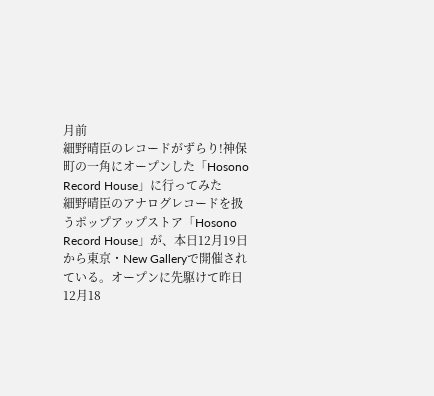月前
細野晴臣のレコードがずらり!神保町の一角にオープンした「Hosono Record House」に行ってみた
細野晴臣のアナログレコードを扱うポップアップストア「Hosono Record House」が、本日12月19日から東京・New Galleryで開催されている。オープンに先駆けて昨日12月18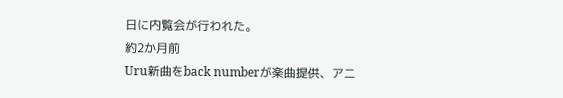日に内覧会が行われた。
約2か月前
Uru新曲をback numberが楽曲提供、アニ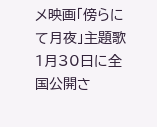メ映画「傍らにて月夜」主題歌
1月30日に全国公開さ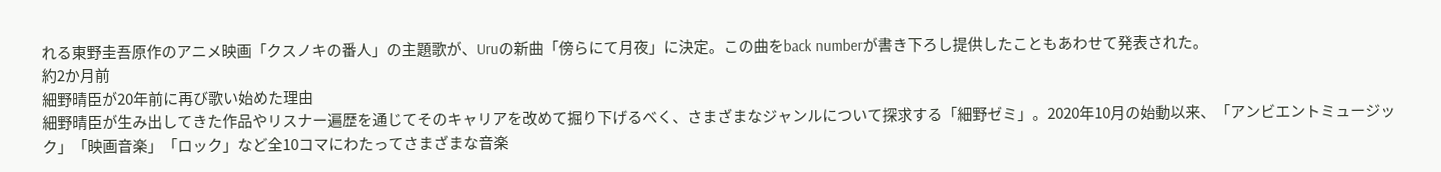れる東野圭吾原作のアニメ映画「クスノキの番人」の主題歌が、Uruの新曲「傍らにて月夜」に決定。この曲をback numberが書き下ろし提供したこともあわせて発表された。
約2か月前
細野晴臣が20年前に再び歌い始めた理由
細野晴臣が生み出してきた作品やリスナー遍歴を通じてそのキャリアを改めて掘り下げるべく、さまざまなジャンルについて探求する「細野ゼミ」。2020年10月の始動以来、「アンビエントミュージック」「映画音楽」「ロック」など全10コマにわたってさまざまな音楽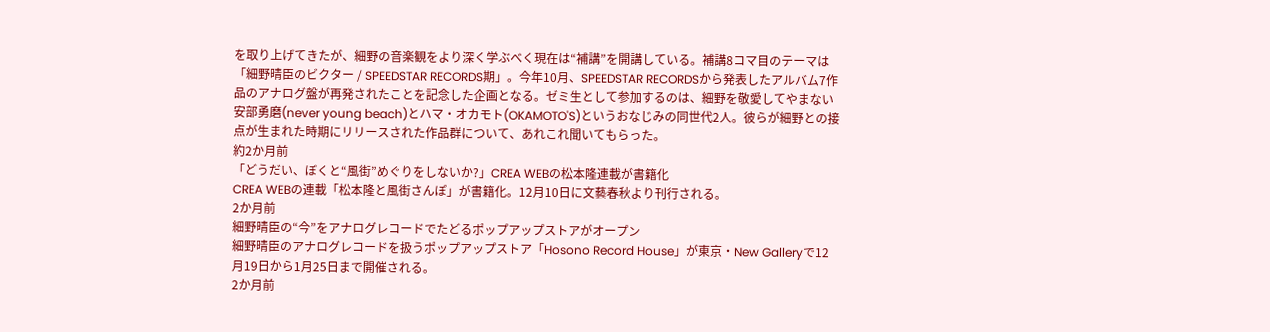を取り上げてきたが、細野の音楽観をより深く学ぶべく現在は“補講”を開講している。補講8コマ目のテーマは「細野晴臣のビクター / SPEEDSTAR RECORDS期」。今年10月、SPEEDSTAR RECORDSから発表したアルバム7作品のアナログ盤が再発されたことを記念した企画となる。ゼミ生として参加するのは、細野を敬愛してやまない安部勇磨(never young beach)とハマ・オカモト(OKAMOTO'S)というおなじみの同世代2人。彼らが細野との接点が生まれた時期にリリースされた作品群について、あれこれ聞いてもらった。
約2か月前
「どうだい、ぼくと“風街”めぐりをしないか?」CREA WEBの松本隆連載が書籍化
CREA WEBの連載「松本隆と風街さんぽ」が書籍化。12月10日に文藝春秋より刊行される。
2か月前
細野晴臣の“今”をアナログレコードでたどるポップアップストアがオープン
細野晴臣のアナログレコードを扱うポップアップストア「Hosono Record House」が東京・New Galleryで12月19日から1月25日まで開催される。
2か月前